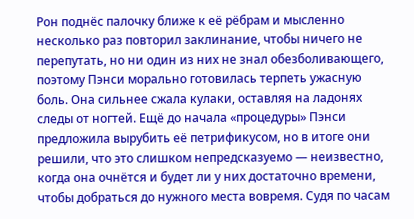Рон поднёс палочку ближе к её рёбрам и мысленно несколько раз повторил заклинание, чтобы ничего не перепутать, но ни один из них не знал обезболивающего, поэтому Пэнси морально готовилась терпеть ужасную боль. Она сильнее сжала кулаки, оставляя на ладонях следы от ногтей. Ещё до начала «процедуры» Пэнси предложила вырубить её петрификусом, но в итоге они решили, что это слишком непредсказуемо — неизвестно, когда она очнётся и будет ли у них достаточно времени, чтобы добраться до нужного места вовремя. Судя по часам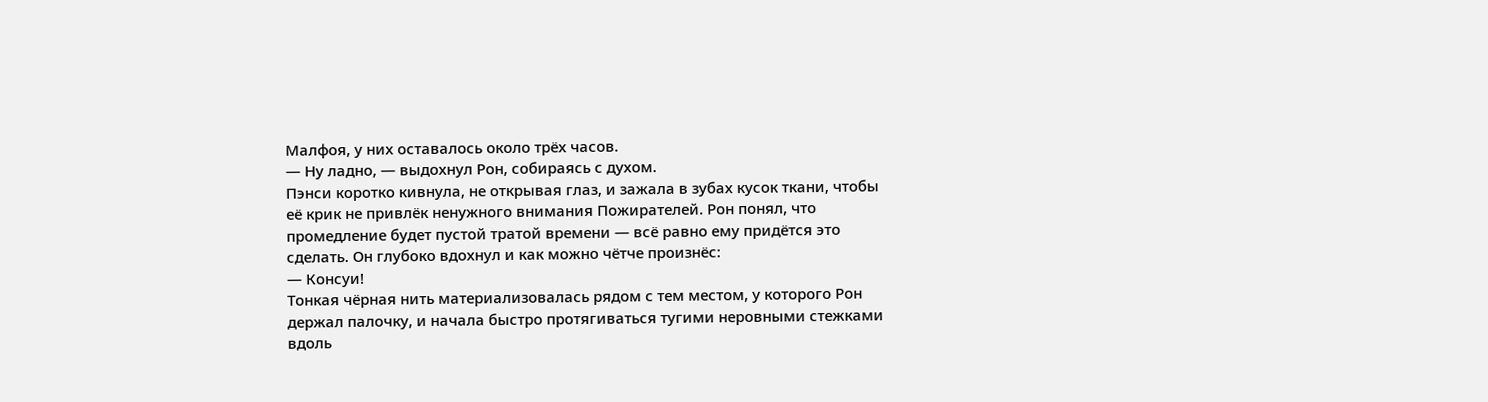Малфоя, у них оставалось около трёх часов.
— Ну ладно, — выдохнул Рон, собираясь с духом.
Пэнси коротко кивнула, не открывая глаз, и зажала в зубах кусок ткани, чтобы её крик не привлёк ненужного внимания Пожирателей. Рон понял, что промедление будет пустой тратой времени — всё равно ему придётся это сделать. Он глубоко вдохнул и как можно чётче произнёс:
— Консуи!
Тонкая чёрная нить материализовалась рядом с тем местом, у которого Рон держал палочку, и начала быстро протягиваться тугими неровными стежками вдоль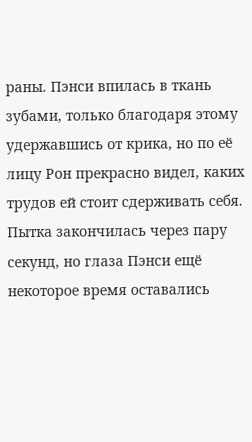раны. Пэнси впилась в ткань зубами, только благодаря этому удержавшись от крика, но по её лицу Рон прекрасно видел, каких трудов ей стоит сдерживать себя. Пытка закончилась через пару секунд, но глаза Пэнси ещё некоторое время оставались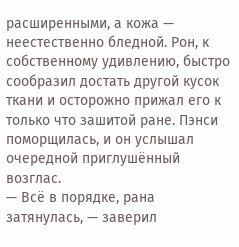расширенными, а кожа — неестественно бледной. Рон, к собственному удивлению, быстро сообразил достать другой кусок ткани и осторожно прижал его к только что зашитой ране. Пэнси поморщилась, и он услышал очередной приглушённый возглас.
— Всё в порядке, рана затянулась, — заверил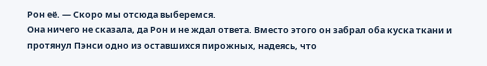Рон её. — Скоро мы отсюда выберемся.
Она ничего не сказала, да Рон и не ждал ответа. Вместо этого он забрал оба куска ткани и протянул Пэнси одно из оставшихся пирожных, надеясь, что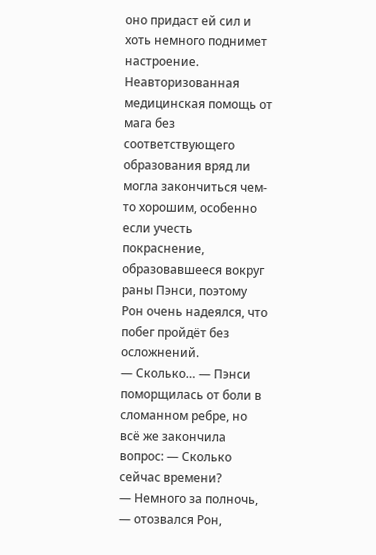оно придаст ей сил и хоть немного поднимет настроение. Неавторизованная медицинская помощь от мага без соответствующего образования вряд ли могла закончиться чем-то хорошим, особенно если учесть покраснение, образовавшееся вокруг раны Пэнси, поэтому Рон очень надеялся, что побег пройдёт без осложнений.
— Сколько… — Пэнси поморщилась от боли в сломанном ребре, но всё же закончила вопрос: — Сколько сейчас времени?
— Немного за полночь, — отозвался Рон,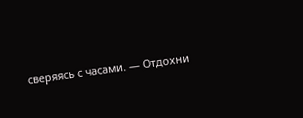сверяясь с часами. — Отдохни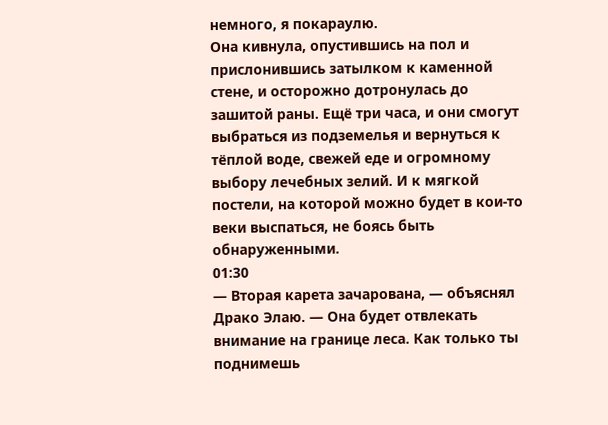немного, я покараулю.
Она кивнула, опустившись на пол и прислонившись затылком к каменной стене, и осторожно дотронулась до зашитой раны. Ещё три часа, и они смогут выбраться из подземелья и вернуться к тёплой воде, свежей еде и огромному выбору лечебных зелий. И к мягкой постели, на которой можно будет в кои-то веки выспаться, не боясь быть обнаруженными.
01:30
— Вторая карета зачарована, — объяснял Драко Элаю. — Она будет отвлекать внимание на границе леса. Как только ты поднимешь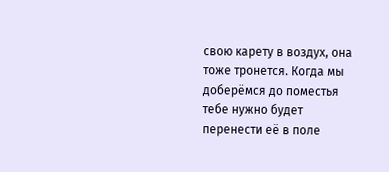свою карету в воздух, она тоже тронется. Когда мы доберёмся до поместья тебе нужно будет перенести её в поле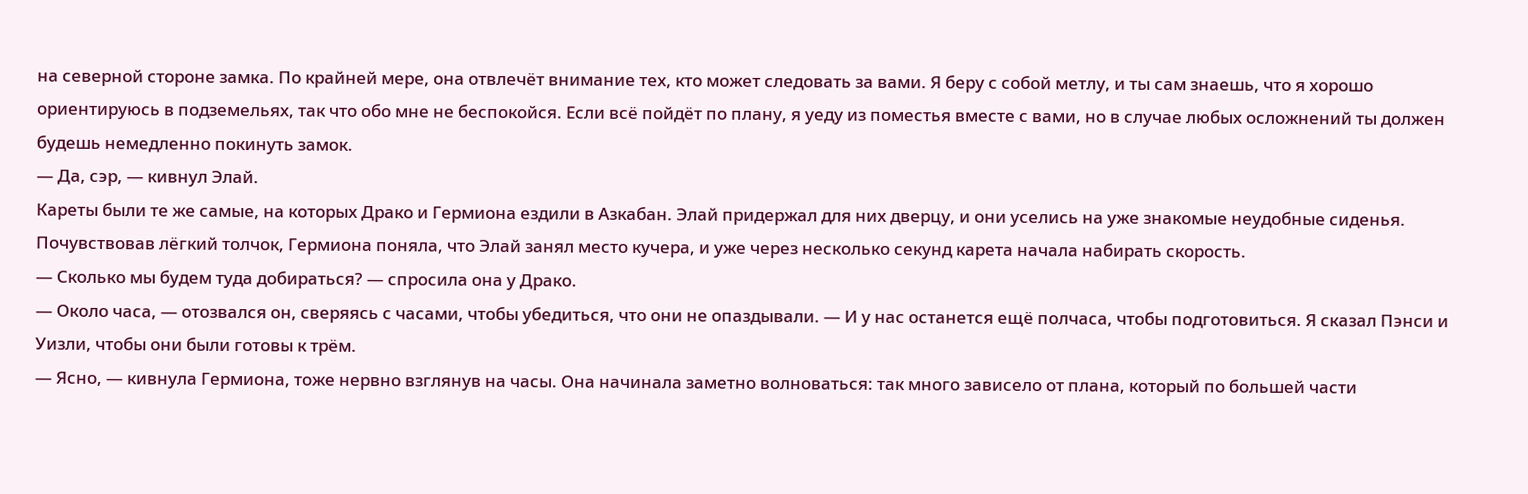на северной стороне замка. По крайней мере, она отвлечёт внимание тех, кто может следовать за вами. Я беру с собой метлу, и ты сам знаешь, что я хорошо ориентируюсь в подземельях, так что обо мне не беспокойся. Если всё пойдёт по плану, я уеду из поместья вместе с вами, но в случае любых осложнений ты должен будешь немедленно покинуть замок.
— Да, сэр, — кивнул Элай.
Кареты были те же самые, на которых Драко и Гермиона ездили в Азкабан. Элай придержал для них дверцу, и они уселись на уже знакомые неудобные сиденья. Почувствовав лёгкий толчок, Гермиона поняла, что Элай занял место кучера, и уже через несколько секунд карета начала набирать скорость.
— Сколько мы будем туда добираться? — спросила она у Драко.
— Около часа, — отозвался он, сверяясь с часами, чтобы убедиться, что они не опаздывали. — И у нас останется ещё полчаса, чтобы подготовиться. Я сказал Пэнси и Уизли, чтобы они были готовы к трём.
— Ясно, — кивнула Гермиона, тоже нервно взглянув на часы. Она начинала заметно волноваться: так много зависело от плана, который по большей части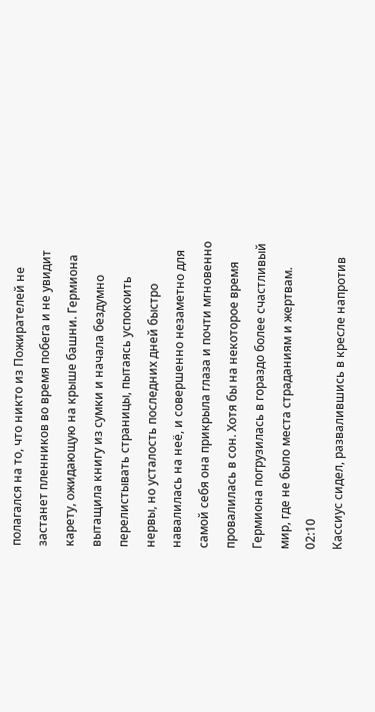полагался на то, что никто из Пожирателей не застанет пленников во время побега и не увидит карету, ожидающую на крыше башни. Гермиона вытащила книгу из сумки и начала бездумно перелистывать страницы, пытаясь успокоить нервы, но усталость последних дней быстро навалилась на неё, и совершенно незаметно для самой себя она прикрыла глаза и почти мгновенно провалилась в сон. Хотя бы на некоторое время Гермиона погрузилась в гораздо более счастливый мир, где не было места страданиям и жертвам.
02:10
Кассиус сидел, развалившись в кресле напротив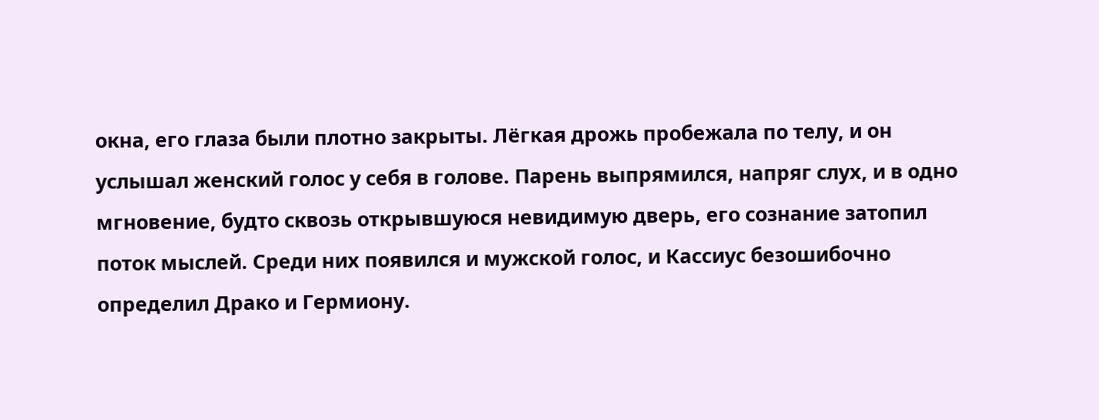окна, его глаза были плотно закрыты. Лёгкая дрожь пробежала по телу, и он услышал женский голос у себя в голове. Парень выпрямился, напряг слух, и в одно мгновение, будто сквозь открывшуюся невидимую дверь, его сознание затопил поток мыслей. Среди них появился и мужской голос, и Кассиус безошибочно определил Драко и Гермиону.